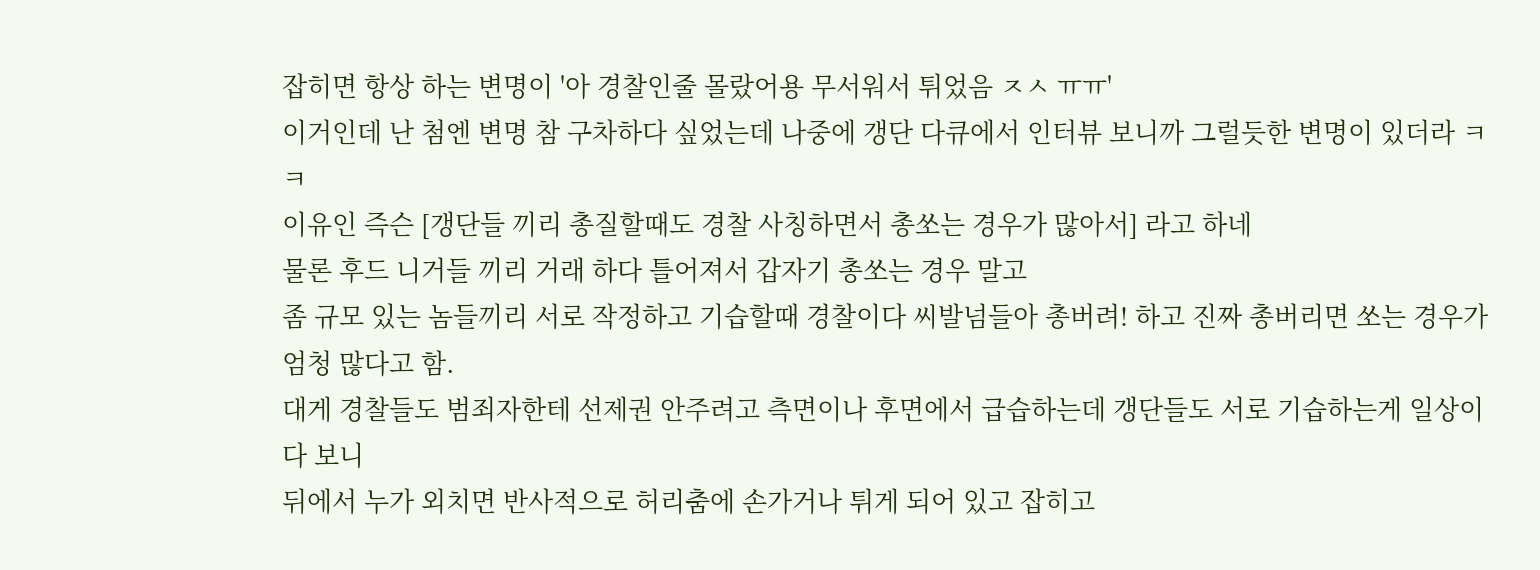잡히면 항상 하는 변명이 '아 경찰인줄 몰랐어용 무서워서 튀었음 ㅈㅅ ㅠㅠ'
이거인데 난 첨엔 변명 참 구차하다 싶었는데 나중에 갱단 다큐에서 인터뷰 보니까 그럴듯한 변명이 있더라 ㅋㅋ
이유인 즉슨 [갱단들 끼리 총질할때도 경찰 사칭하면서 총쏘는 경우가 많아서] 라고 하네
물론 후드 니거들 끼리 거래 하다 틀어져서 갑자기 총쏘는 경우 말고
좀 규모 있는 놈들끼리 서로 작정하고 기습할때 경찰이다 씨발넘들아 총버려! 하고 진짜 총버리면 쏘는 경우가 엄청 많다고 함.
대게 경찰들도 범죄자한테 선제권 안주려고 측면이나 후면에서 급습하는데 갱단들도 서로 기습하는게 일상이다 보니
뒤에서 누가 외치면 반사적으로 허리춤에 손가거나 튀게 되어 있고 잡히고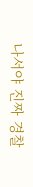나서야 진짜 경찰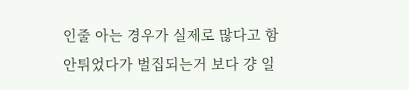인줄 아는 경우가 실제로 많다고 함
안튀었다가 벌집되는거 보다 걍 일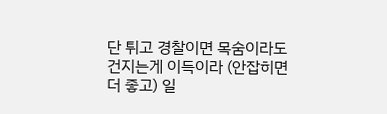단 튀고 경찰이면 목숨이라도 건지는게 이득이라 (안잡히면 더 좋고) 일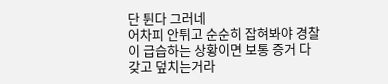단 튄다 그러네
어차피 안튀고 순순히 잡혀봐야 경찰이 급습하는 상황이면 보통 증거 다 갖고 덮치는거라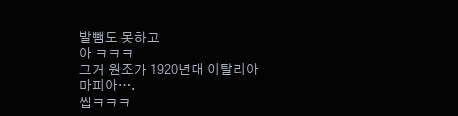발뺌도 못하고
아 ㅋㅋㅋ
그거 원조가 1920년대 이탈리아 마피아….
씹ㅋㅋㅋ